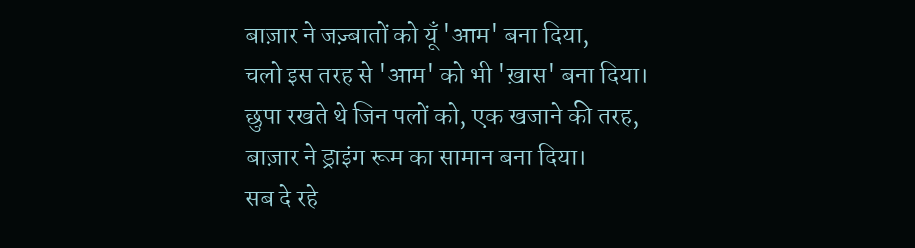बाज़ार ने जज़्बातों को यूँ 'आम' बना दिया,
चलो इस तरह से 'आम' को भी 'ख़ास' बना दिया।
छुपा रखते थे जिन पलों को, एक खजाने की तरह,
बाज़ार ने ड्राइंग रूम का सामान बना दिया।
सब दे रहे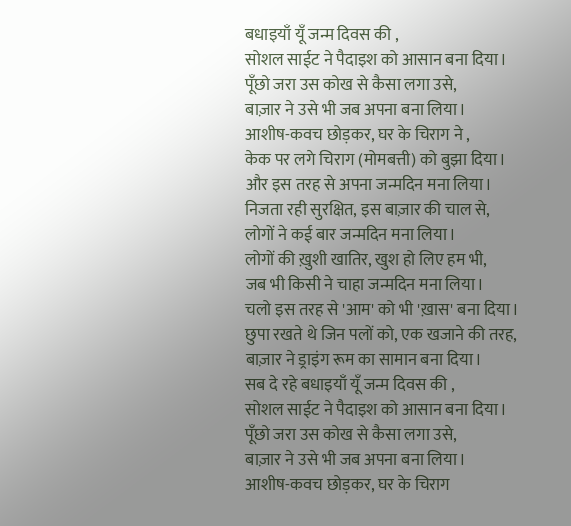बधाइयाँ यूँ जन्म दिवस की ,
सोशल साईट ने पैदाइश को आसान बना दिया।
पूँछो जरा उस कोख से कैसा लगा उसे,
बाज़ार ने उसे भी जब अपना बना लिया।
आशीष-कवच छोड़कर, घर के चिराग ने ,
केक पर लगे चिराग (मोमबत्ती) को बुझा दिया।
और इस तरह से अपना जन्मदिन मना लिया।
निजता रही सुरक्षित, इस बाज़ार की चाल से,
लोगों ने कई बार जन्मदिन मना लिया।
लोगों की ख़ुशी खातिर, खुश हो लिए हम भी,
जब भी किसी ने चाहा जन्मदिन मना लिया।
चलो इस तरह से 'आम' को भी 'ख़ास' बना दिया।
छुपा रखते थे जिन पलों को, एक खजाने की तरह,
बाज़ार ने ड्राइंग रूम का सामान बना दिया।
सब दे रहे बधाइयाँ यूँ जन्म दिवस की ,
सोशल साईट ने पैदाइश को आसान बना दिया।
पूँछो जरा उस कोख से कैसा लगा उसे,
बाज़ार ने उसे भी जब अपना बना लिया।
आशीष-कवच छोड़कर, घर के चिराग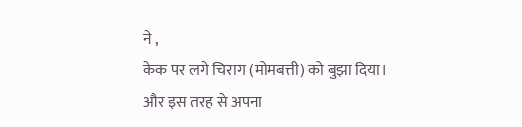ने ,
केक पर लगे चिराग (मोमबत्ती) को बुझा दिया।
और इस तरह से अपना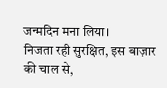जन्मदिन मना लिया।
निजता रही सुरक्षित, इस बाज़ार की चाल से,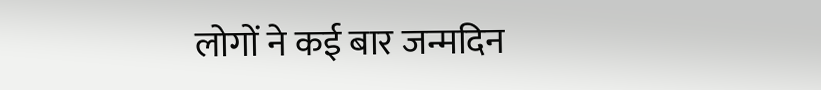लोगों ने कई बार जन्मदिन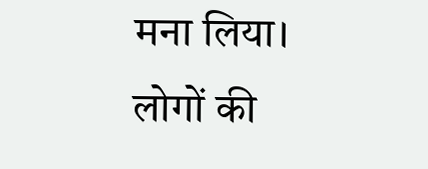मना लिया।
लोगों की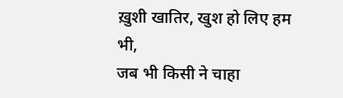ख़ुशी खातिर, खुश हो लिए हम भी,
जब भी किसी ने चाहा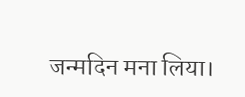जन्मदिन मना लिया।